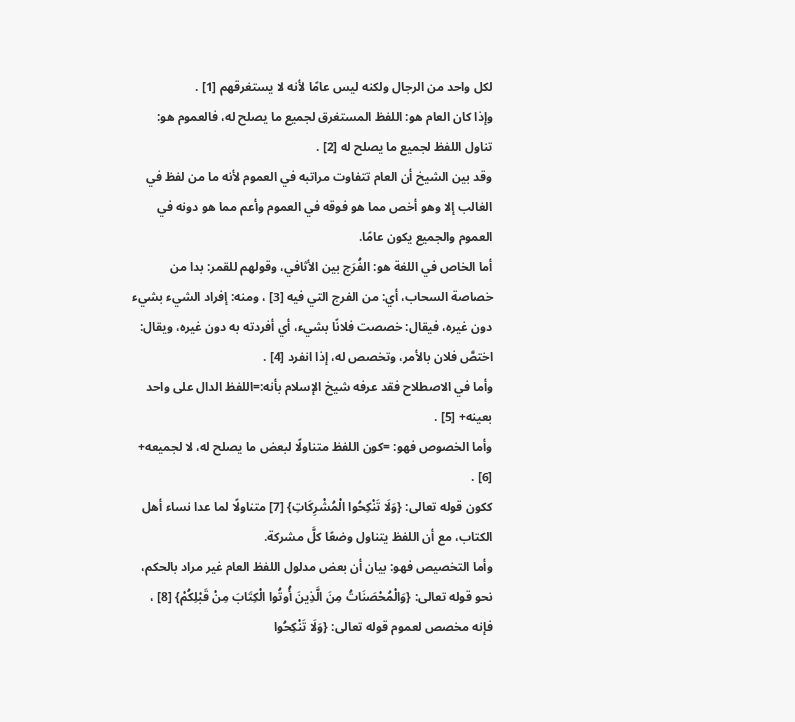لكل واحد من الرجال ولكنه ليس عامًا لأنه لا يستغرقهم [1] .
وإذا كان العام هو: اللفظ المستغرق لجميع ما يصلح له، فالعموم هو: تناول اللفظ لجميع ما يصلح له [2] .
وقد بين الشيخ أن العام تتفاوت مراتبه في العموم لأنه ما من لفظ في الغالب إلا وهو أخص مما هو فوقه في العموم وأعم مما هو دونه في العموم والجميع يكون عامًا.
أما الخاص في اللغة هو: الفُرَج بين الأثافي، وقولهم للقمر: بدا من خصاصة السحاب، أي: من الفرج التي فيه [3] ، ومنه: إفراد الشيء بشيء دون غيره، فيقال: خصصت فلانًا بشيء، أي أفردته به دون غيره، ويقال: اختصَّ فلان بالأمر، وتخصص له، إذا انفرد [4] .
وأما في الاصطلاح فقد عرفه شيخ الإسلام بأنه:=اللفظ الدال على واحد بعينه+ [5] .
وأما الخصوص فهو: =كون اللفظ متناولًا لبعض ما يصلح له، لا لجميعه+ [6] .
ككون قوله تعالى: {وَلَا تَنْكِحُوا الْمُشْرِكَاتِ} [7] متناولًا لما عدا نساء أهل الكتاب، مع أن اللفظ يتناول وضعًا كلَّ مشركة.
وأما التخصيص فهو: بيان أن بعض مدلول اللفظ العام غير مراد بالحكم، نحو قوله تعالى: {وَالْمُحْصَنَاتُ مِنَ الَّذِينَ أُوتُوا الْكِتَابَ مِنْ قَبْلِكُمْ} [8] ، فإنه مخصص لعموم قوله تعالى: {وَلَا تَنْكِحُوا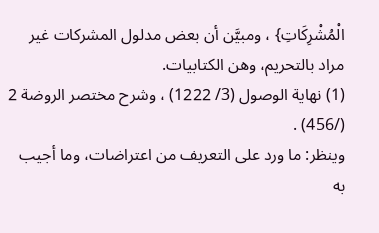الْمُشْرِكَاتِ} ، ومبيَّن أن بعض مدلول المشركات غير مراد بالتحريم، وهن الكتابيات.
(1) نهاية الوصول (3/ 1222) ، وشرح مختصر الروضة 2 (/456) .
وينظر: ما ورد على التعريف من اعتراضات، وما أجيب به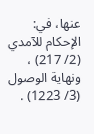عنها، في: الإحكام للآمدي (2/ 217) ، ونهاية الوصول (3/ 1223) .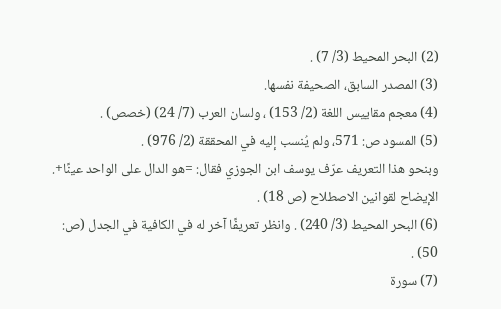(2) البحر المحيط (3/ 7) .
(3) المصدر السابق، الصحيفة نفسها.
(4) معجم مقاييس اللغة (2/ 153) ، ولسان العرب (7/ 24) (خصص) .
(5) المسود ص: 571، ولم يُنسب إليه في المحققة (2/ 976) .
وبنحو هذا التعريف عرّف يوسف ابن الجوزي فقال: =هو الدال على الواحد عينًا+. الإيضاح لقوانين الاصطلاح (ص 18) .
(6) البحر المحيط (3/ 240) . وانظر تعريفًا آخر له في الكافية في الجدل (ص: 50) .
(7) سورة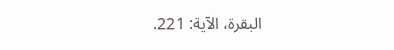البقرة، الآية: 221.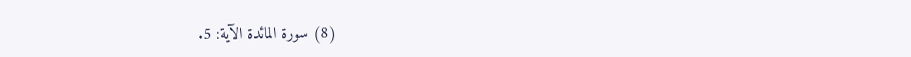(8) سورة المائدة الآية: 5.